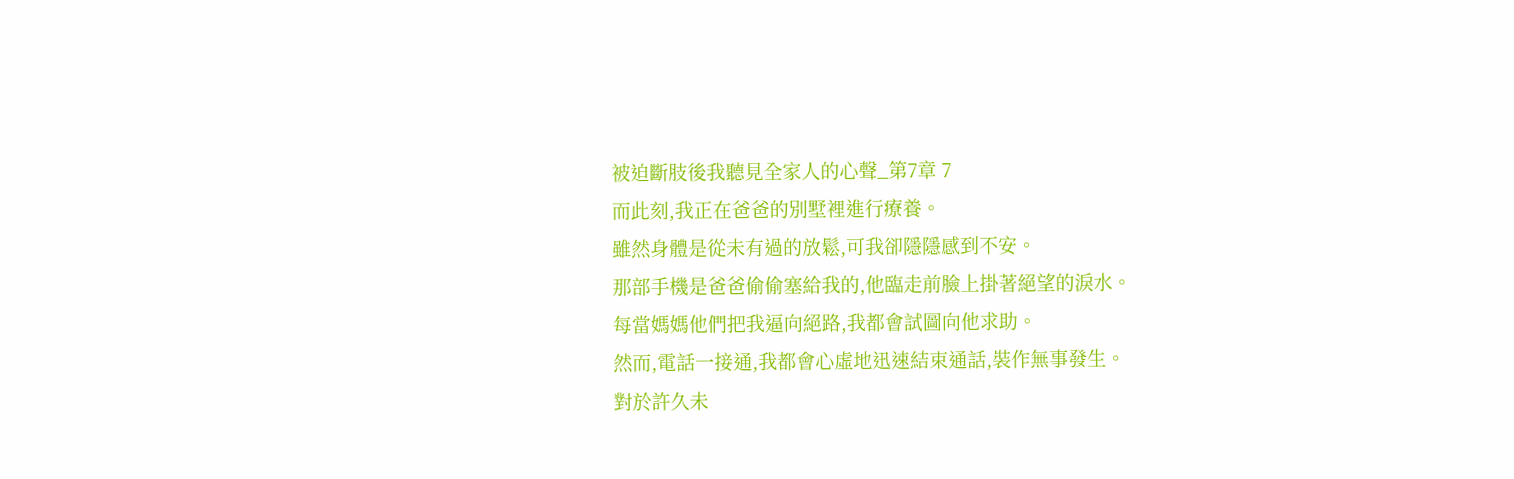被迫斷肢後我聽見全家人的心聲_第7章 7
而此刻,我正在爸爸的別墅裡進行療養。
雖然身體是從未有過的放鬆,可我卻隱隱感到不安。
那部手機是爸爸偷偷塞給我的,他臨走前臉上掛著絕望的淚水。
每當媽媽他們把我逼向絕路,我都會試圖向他求助。
然而,電話一接通,我都會心虛地迅速結束通話,裝作無事發生。
對於許久未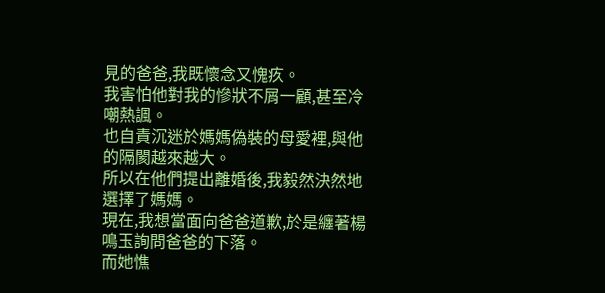見的爸爸,我既懷念又愧疚。
我害怕他對我的慘狀不屑一顧,甚至冷嘲熱諷。
也自責沉迷於媽媽偽裝的母愛裡,與他的隔閡越來越大。
所以在他們提出離婚後,我毅然決然地選擇了媽媽。
現在,我想當面向爸爸道歉,於是纏著楊鳴玉詢問爸爸的下落。
而她憔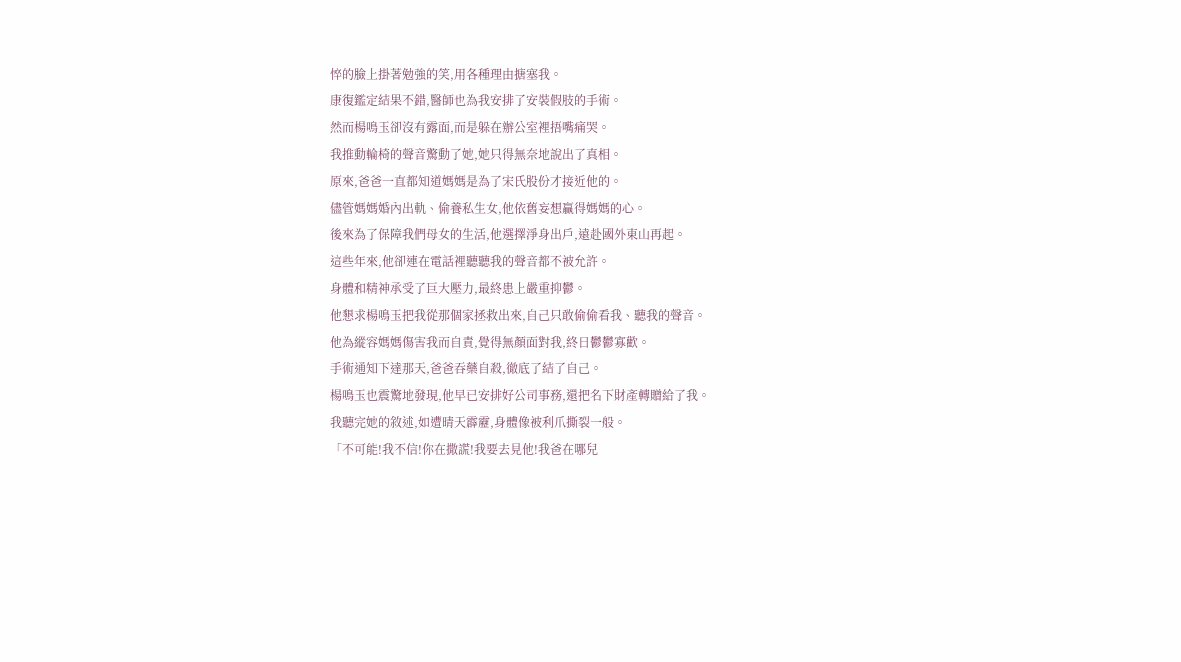悴的臉上掛著勉強的笑,用各種理由搪塞我。
康復鑑定結果不錯,醫師也為我安排了安裝假肢的手術。
然而楊鳴玉卻沒有露面,而是躲在辦公室裡捂嘴痛哭。
我推動輪椅的聲音驚動了她,她只得無奈地說出了真相。
原來,爸爸一直都知道媽媽是為了宋氏股份才接近他的。
儘管媽媽婚內出軌、偷養私生女,他依舊妄想贏得媽媽的心。
後來為了保障我們母女的生活,他選擇淨身出戶,遠赴國外東山再起。
這些年來,他卻連在電話裡聽聽我的聲音都不被允許。
身體和精神承受了巨大壓力,最終患上嚴重抑鬱。
他懇求楊鳴玉把我從那個家拯救出來,自己只敢偷偷看我、聽我的聲音。
他為縱容媽媽傷害我而自責,覺得無顏面對我,終日鬱鬱寡歡。
手術通知下達那天,爸爸吞藥自殺,徹底了結了自己。
楊鳴玉也震驚地發現,他早已安排好公司事務,還把名下財產轉贈給了我。
我聽完她的敘述,如遭晴天霹靂,身體像被利爪撕裂一般。
「不可能!我不信!你在撒謊!我要去見他!我爸在哪兒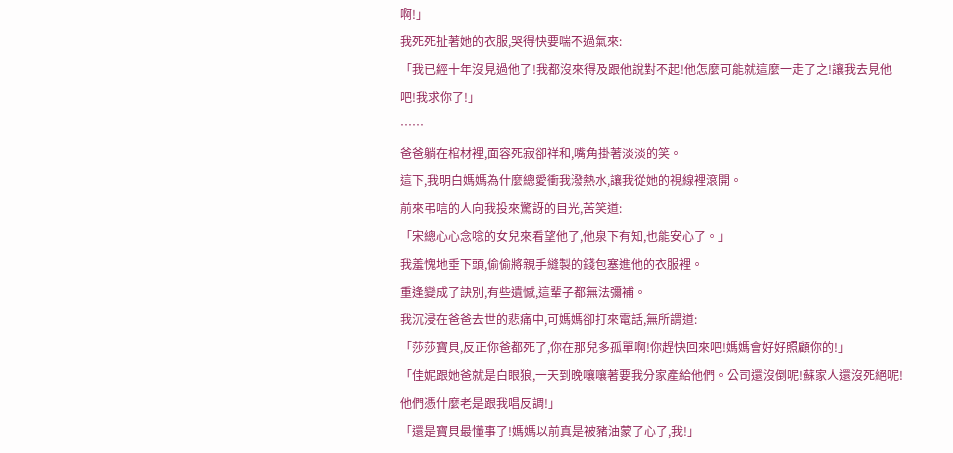啊!」
我死死扯著她的衣服,哭得快要喘不過氣來:
「我已經十年沒見過他了!我都沒來得及跟他說對不起!他怎麼可能就這麼一走了之!讓我去見他吧!我求你了!」
……
爸爸躺在棺材裡,面容死寂卻祥和,嘴角掛著淡淡的笑。
這下,我明白媽媽為什麼總愛衝我潑熱水,讓我從她的視線裡滾開。
前來弔唁的人向我投來驚訝的目光,苦笑道:
「宋總心心念唸的女兒來看望他了,他泉下有知,也能安心了。」
我羞愧地垂下頭,偷偷將親手縫製的錢包塞進他的衣服裡。
重逢變成了訣別,有些遺憾,這輩子都無法彌補。
我沉浸在爸爸去世的悲痛中,可媽媽卻打來電話,無所謂道:
「莎莎寶貝,反正你爸都死了,你在那兒多孤單啊!你趕快回來吧!媽媽會好好照顧你的!」
「佳妮跟她爸就是白眼狼,一天到晚嚷嚷著要我分家產給他們。公司還沒倒呢!蘇家人還沒死絕呢!他們憑什麼老是跟我唱反調!」
「還是寶貝最懂事了!媽媽以前真是被豬油蒙了心了,我!」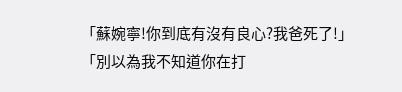「蘇婉寧!你到底有沒有良心?我爸死了!」
「別以為我不知道你在打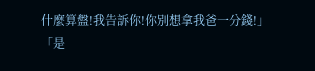什麼算盤!我告訴你!你別想拿我爸一分錢!」
「是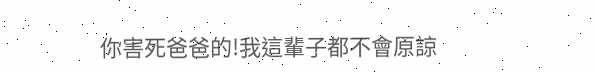你害死爸爸的!我這輩子都不會原諒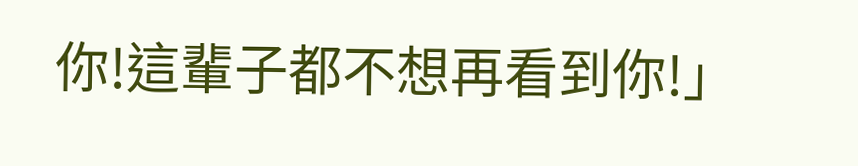你!這輩子都不想再看到你!」